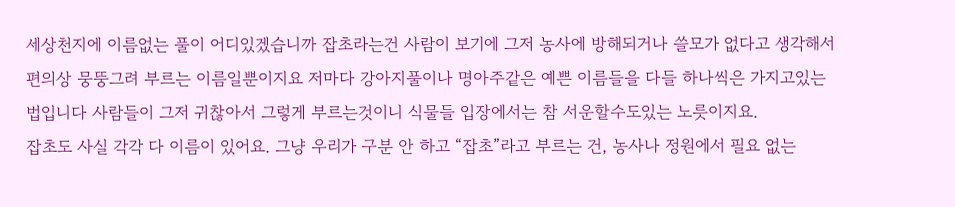세상천지에 이름없는 풀이 어디있겠습니까 잡초라는건 사람이 보기에 그저 농사에 방해되거나 쓸모가 없다고 생각해서 편의상 뭉뚱그려 부르는 이름일뿐이지요 저마다 강아지풀이나 명아주같은 예쁜 이름들을 다들 하나씩은 가지고있는 법입니다 사람들이 그저 귀찮아서 그렇게 부르는것이니 식물들 입장에서는 참 서운할수도있는 노릇이지요.
잡초도 사실 각각 다 이름이 있어요. 그냥 우리가 구분 안 하고 “잡초”라고 부르는 건, 농사나 정원에서 필요 없는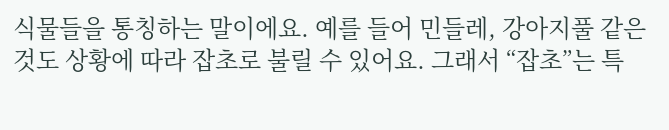식물들을 통칭하는 말이에요. 예를 들어 민들레, 강아지풀 같은 것도 상황에 따라 잡초로 불릴 수 있어요. 그래서 “잡초”는 특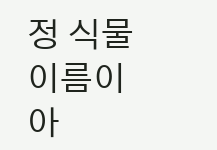정 식물 이름이 아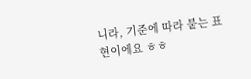니라, 기준에 따라 붙는 표현이에요 ㅎㅎ